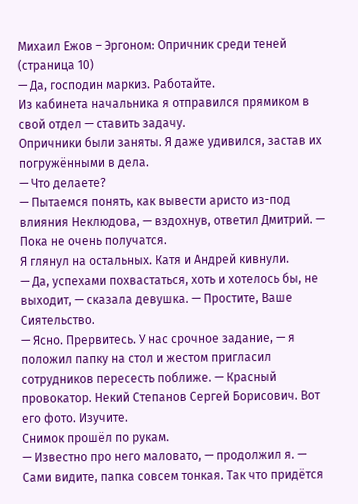Михаил Ежов – Эргоном: Опричник среди теней (страница 10)
— Да, господин маркиз. Работайте.
Из кабинета начальника я отправился прямиком в свой отдел — ставить задачу.
Опричники были заняты. Я даже удивился, застав их погружёнными в дела.
— Что делаете?
— Пытаемся понять, как вывести аристо из-под влияния Неклюдова, — вздохнув, ответил Дмитрий. — Пока не очень получатся.
Я глянул на остальных. Катя и Андрей кивнули.
— Да, успехами похвастаться, хоть и хотелось бы, не выходит, — сказала девушка. — Простите, Ваше Сиятельство.
— Ясно. Прервитесь. У нас срочное задание, — я положил папку на стол и жестом пригласил сотрудников пересесть поближе. — Красный провокатор. Некий Степанов Сергей Борисович. Вот его фото. Изучите.
Снимок прошёл по рукам.
— Известно про него маловато, — продолжил я. — Сами видите, папка совсем тонкая. Так что придётся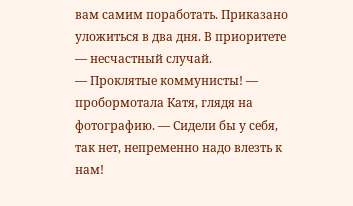вам самим поработать. Приказано уложиться в два дня. В приоритете — несчастный случай.
— Проклятые коммунисты! — пробормотала Катя, глядя на фотографию. — Сидели бы у себя, так нет, непременно надо влезть к нам!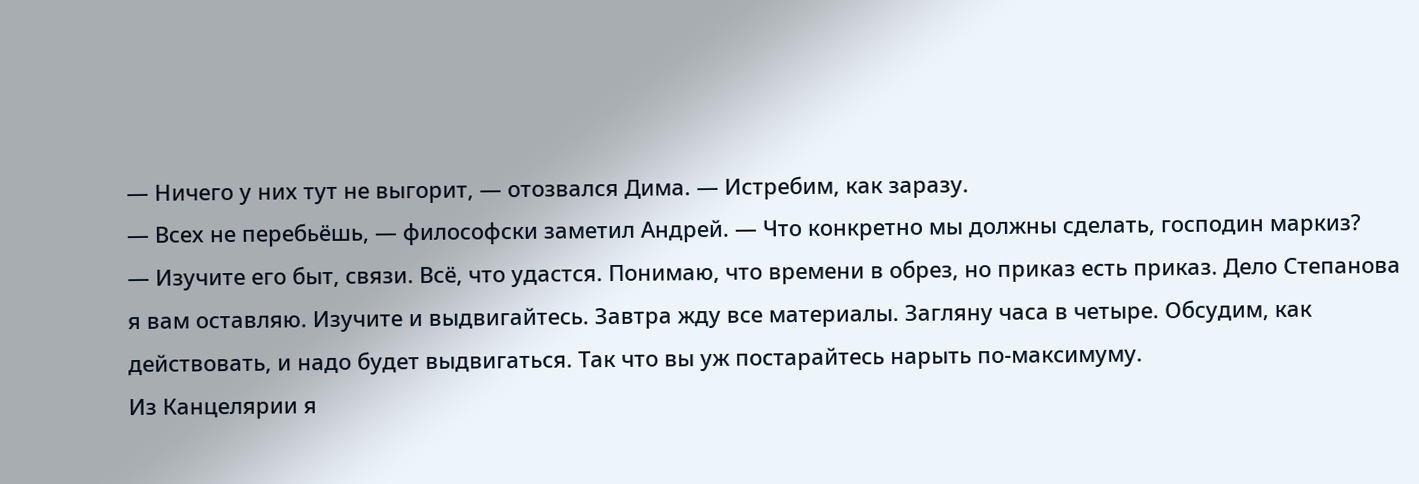— Ничего у них тут не выгорит, — отозвался Дима. — Истребим, как заразу.
— Всех не перебьёшь, — философски заметил Андрей. — Что конкретно мы должны сделать, господин маркиз?
— Изучите его быт, связи. Всё, что удастся. Понимаю, что времени в обрез, но приказ есть приказ. Дело Степанова я вам оставляю. Изучите и выдвигайтесь. Завтра жду все материалы. Загляну часа в четыре. Обсудим, как действовать, и надо будет выдвигаться. Так что вы уж постарайтесь нарыть по-максимуму.
Из Канцелярии я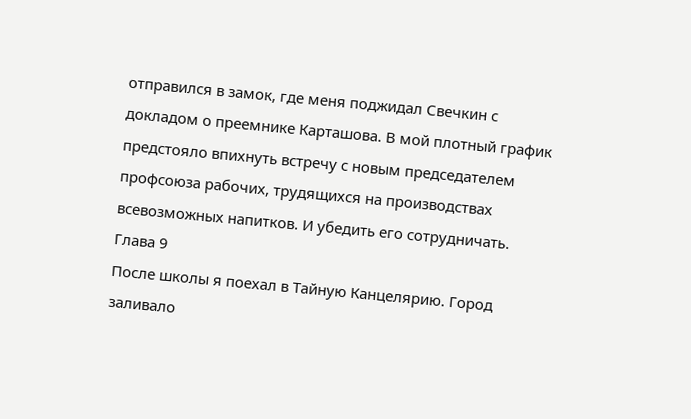отправился в замок, где меня поджидал Свечкин с докладом о преемнике Карташова. В мой плотный график предстояло впихнуть встречу с новым председателем профсоюза рабочих, трудящихся на производствах всевозможных напитков. И убедить его сотрудничать.
Глава 9
После школы я поехал в Тайную Канцелярию. Город заливало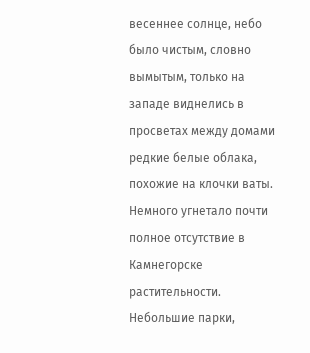весеннее солнце, небо было чистым, словно вымытым, только на западе виднелись в просветах между домами редкие белые облака, похожие на клочки ваты. Немного угнетало почти полное отсутствие в Камнегорске растительности. Небольшие парки,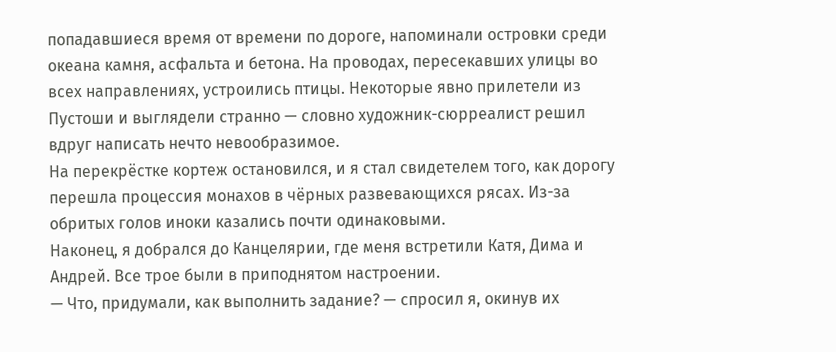попадавшиеся время от времени по дороге, напоминали островки среди океана камня, асфальта и бетона. На проводах, пересекавших улицы во всех направлениях, устроились птицы. Некоторые явно прилетели из Пустоши и выглядели странно — словно художник-сюрреалист решил вдруг написать нечто невообразимое.
На перекрёстке кортеж остановился, и я стал свидетелем того, как дорогу перешла процессия монахов в чёрных развевающихся рясах. Из-за обритых голов иноки казались почти одинаковыми.
Наконец, я добрался до Канцелярии, где меня встретили Катя, Дима и Андрей. Все трое были в приподнятом настроении.
— Что, придумали, как выполнить задание? — спросил я, окинув их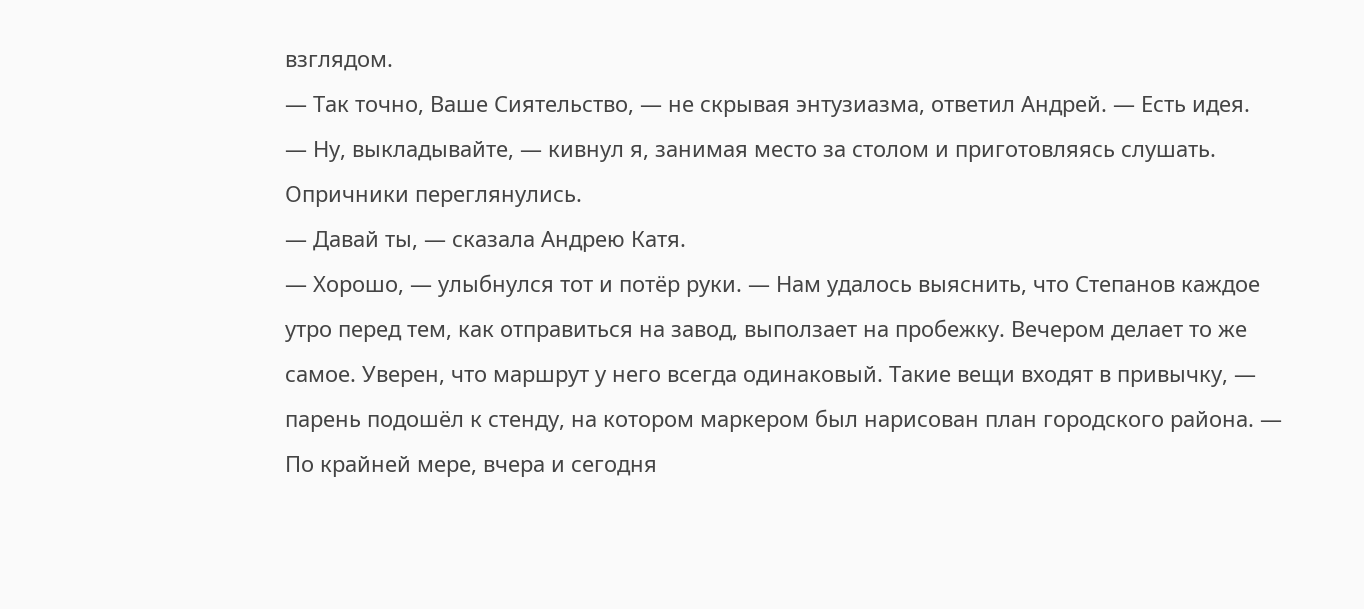взглядом.
— Так точно, Ваше Сиятельство, — не скрывая энтузиазма, ответил Андрей. — Есть идея.
— Ну, выкладывайте, — кивнул я, занимая место за столом и приготовляясь слушать.
Опричники переглянулись.
— Давай ты, — сказала Андрею Катя.
— Хорошо, — улыбнулся тот и потёр руки. — Нам удалось выяснить, что Степанов каждое утро перед тем, как отправиться на завод, выползает на пробежку. Вечером делает то же самое. Уверен, что маршрут у него всегда одинаковый. Такие вещи входят в привычку, — парень подошёл к стенду, на котором маркером был нарисован план городского района. — По крайней мере, вчера и сегодня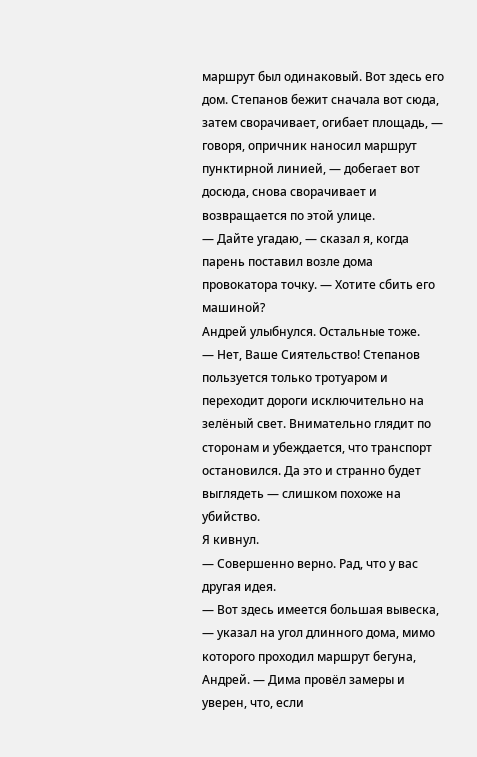маршрут был одинаковый. Вот здесь его дом. Степанов бежит сначала вот сюда, затем сворачивает, огибает площадь, — говоря, опричник наносил маршрут пунктирной линией, — добегает вот досюда, снова сворачивает и возвращается по этой улице.
— Дайте угадаю, — сказал я, когда парень поставил возле дома провокатора точку. — Хотите сбить его машиной?
Андрей улыбнулся. Остальные тоже.
— Нет, Ваше Сиятельство! Степанов пользуется только тротуаром и переходит дороги исключительно на зелёный свет. Внимательно глядит по сторонам и убеждается, что транспорт остановился. Да это и странно будет выглядеть — слишком похоже на убийство.
Я кивнул.
— Совершенно верно. Рад, что у вас другая идея.
— Вот здесь имеется большая вывеска, — указал на угол длинного дома, мимо которого проходил маршрут бегуна, Андрей. — Дима провёл замеры и уверен, что, если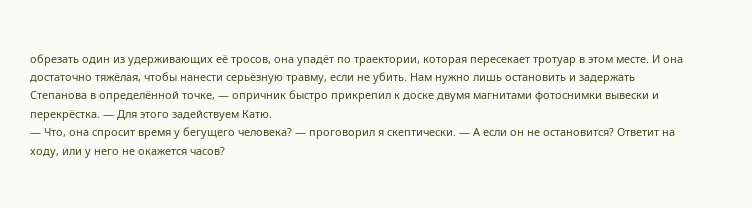обрезать один из удерживающих её тросов, она упадёт по траектории, которая пересекает тротуар в этом месте. И она достаточно тяжёлая, чтобы нанести серьёзную травму, если не убить. Нам нужно лишь остановить и задержать Степанова в определённой точке, — опричник быстро прикрепил к доске двумя магнитами фотоснимки вывески и перекрёстка. — Для этого задействуем Катю.
— Что, она спросит время у бегущего человека? — проговорил я скептически. — А если он не остановится? Ответит на ходу, или у него не окажется часов?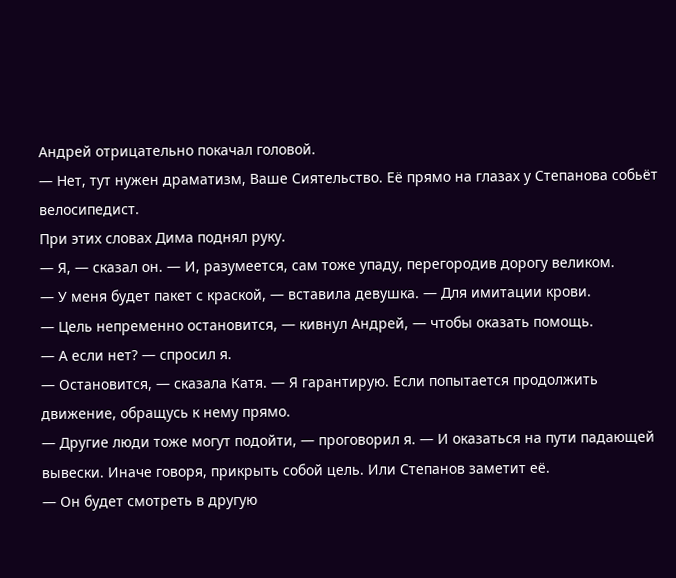Андрей отрицательно покачал головой.
— Нет, тут нужен драматизм, Ваше Сиятельство. Её прямо на глазах у Степанова собьёт велосипедист.
При этих словах Дима поднял руку.
— Я, — сказал он. — И, разумеется, сам тоже упаду, перегородив дорогу великом.
— У меня будет пакет с краской, — вставила девушка. — Для имитации крови.
— Цель непременно остановится, — кивнул Андрей, — чтобы оказать помощь.
— А если нет? — спросил я.
— Остановится, — сказала Катя. — Я гарантирую. Если попытается продолжить движение, обращусь к нему прямо.
— Другие люди тоже могут подойти, — проговорил я. — И оказаться на пути падающей вывески. Иначе говоря, прикрыть собой цель. Или Степанов заметит её.
— Он будет смотреть в другую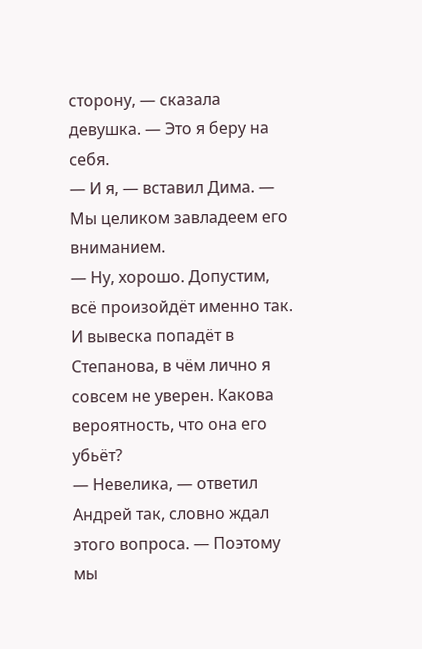сторону, — сказала девушка. — Это я беру на себя.
— И я, — вставил Дима. — Мы целиком завладеем его вниманием.
— Ну, хорошо. Допустим, всё произойдёт именно так. И вывеска попадёт в Степанова, в чём лично я совсем не уверен. Какова вероятность, что она его убьёт?
— Невелика, — ответил Андрей так, словно ждал этого вопроса. — Поэтому мы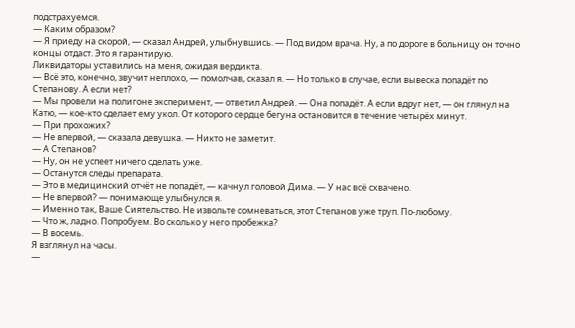подстрахуемся.
— Каким образом?
— Я приеду на скорой, — сказал Андрей, улыбнувшись. — Под видом врача. Ну, а по дороге в больницу он точно концы отдаст. Это я гарантирую.
Ликвидаторы уставились на меня, ожидая вердикта.
— Всё это, конечно, звучит неплохо, — помолчав, сказал я. — Но только в случае, если вывеска попадёт по Степанову. А если нет?
— Мы провели на полигоне эксперимент, — ответил Андрей. — Она попадёт. А если вдруг нет, — он глянул на Катю, — кое-кто сделает ему укол. От которого сердце бегуна остановится в течение четырёх минут.
— При прохожих?
— Не впервой, — сказала девушка. — Никто не заметит.
— А Степанов?
— Ну, он не успеет ничего сделать уже.
— Останутся следы препарата.
— Это в медицинский отчёт не попадёт, — качнул головой Дима. — У нас всё схвачено.
— Не впервой? — понимающе улыбнулся я.
— Именно так, Ваше Сиятельство. Не извольте сомневаться, этот Степанов уже труп. По-любому.
— Что ж, ладно. Попробуем. Во сколько у него пробежка?
— В восемь.
Я взглянул на часы.
—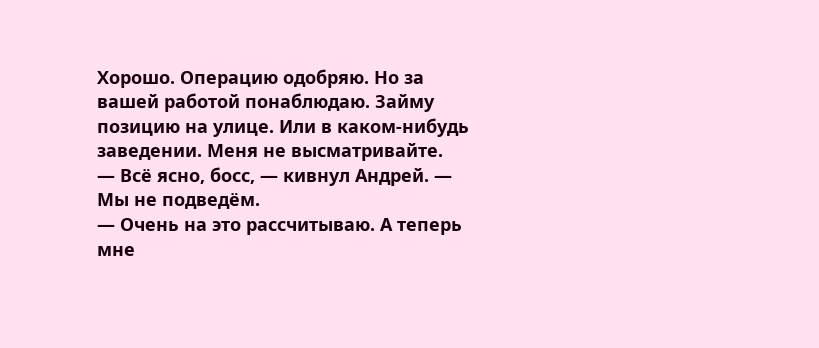Хорошо. Операцию одобряю. Но за вашей работой понаблюдаю. Займу позицию на улице. Или в каком-нибудь заведении. Меня не высматривайте.
— Всё ясно, босс, — кивнул Андрей. — Мы не подведём.
— Очень на это рассчитываю. А теперь мне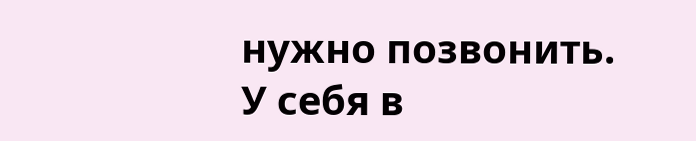нужно позвонить.
У себя в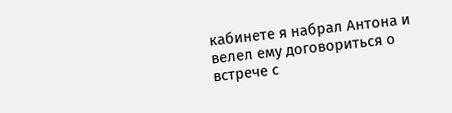кабинете я набрал Антона и велел ему договориться о встрече с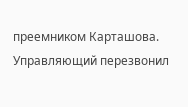преемником Карташова. Управляющий перезвонил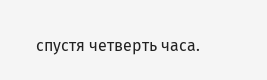спустя четверть часа.